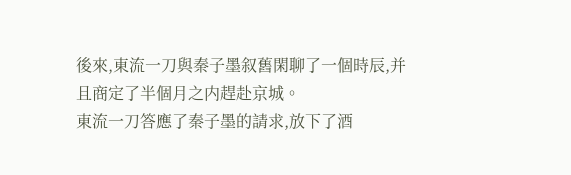後來,東流一刀與秦子墨叙舊閑聊了一個時辰,并且商定了半個月之内趕赴京城。
東流一刀答應了秦子墨的請求,放下了酒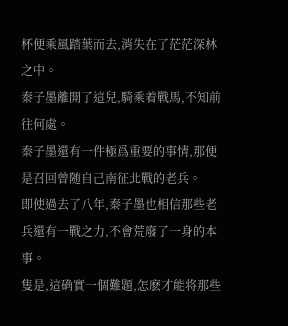杯便乘風踏葉而去,消失在了茫茫深林之中。
秦子墨離開了這兒,騎乘着戰馬,不知前往何處。
秦子墨還有一件極爲重要的事情,那便是召回曾随自己南征北戰的老兵。
即使過去了八年,秦子墨也相信那些老兵還有一戰之力,不會荒廢了一身的本事。
隻是,這确實一個難題,怎麽才能将那些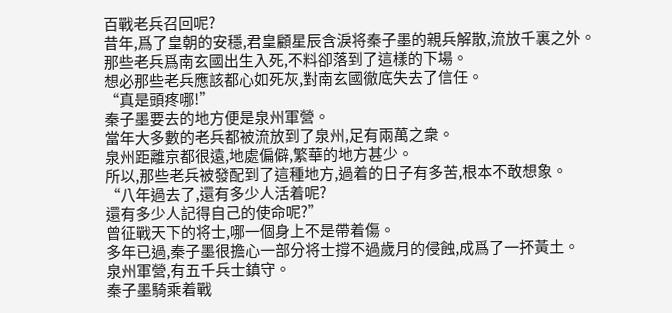百戰老兵召回呢?
昔年,爲了皇朝的安穩,君皇顧星辰含淚将秦子墨的親兵解散,流放千裏之外。
那些老兵爲南玄國出生入死,不料卻落到了這樣的下場。
想必那些老兵應該都心如死灰,對南玄國徹底失去了信任。
“真是頭疼哪!”
秦子墨要去的地方便是泉州軍營。
當年大多數的老兵都被流放到了泉州,足有兩萬之衆。
泉州距離京都很遠,地處偏僻,繁華的地方甚少。
所以,那些老兵被發配到了這種地方,過着的日子有多苦,根本不敢想象。
“八年過去了,還有多少人活着呢?
還有多少人記得自己的使命呢?”
曾征戰天下的将士,哪一個身上不是帶着傷。
多年已過,秦子墨很擔心一部分将士撐不過歲月的侵蝕,成爲了一抔黃土。
泉州軍營,有五千兵士鎮守。
秦子墨騎乘着戰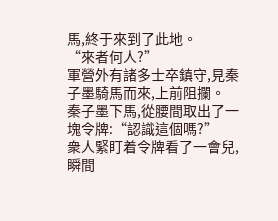馬,終于來到了此地。
“來者何人?”
軍營外有諸多士卒鎮守,見秦子墨騎馬而來,上前阻攔。
秦子墨下馬,從腰間取出了一塊令牌:“認識這個嗎?”
衆人緊盯着令牌看了一會兒,瞬間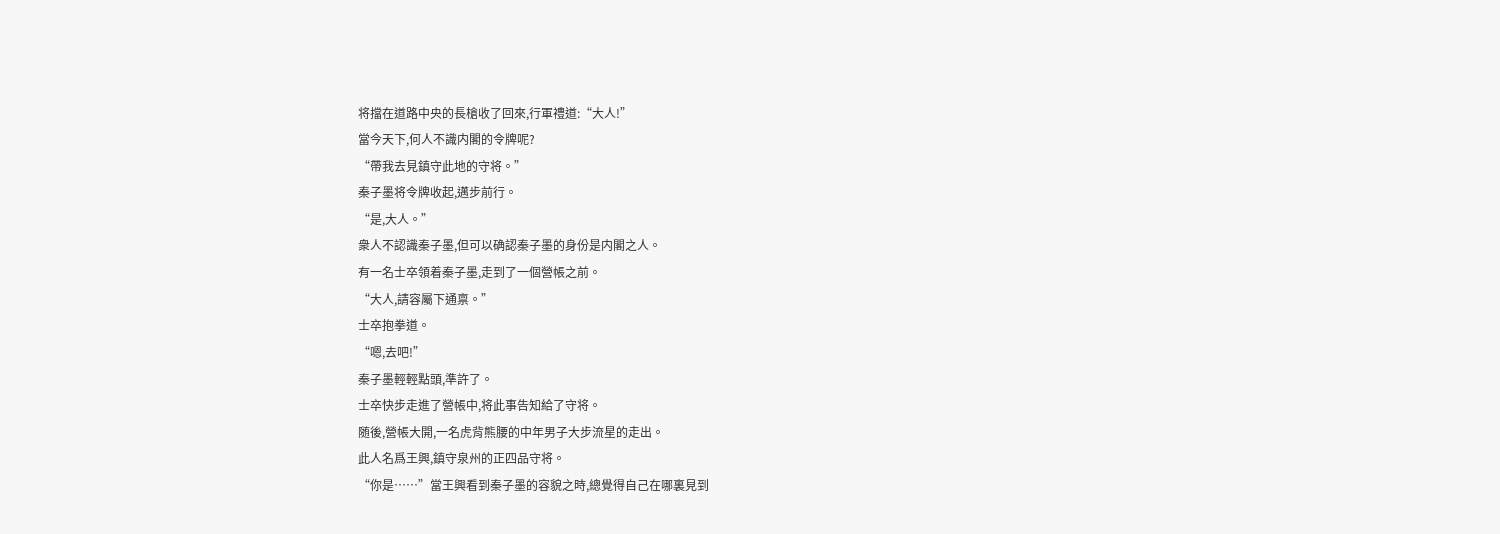将擋在道路中央的長槍收了回來,行軍禮道:“大人!”
當今天下,何人不識内閣的令牌呢?
“帶我去見鎮守此地的守将。”
秦子墨将令牌收起,邁步前行。
“是,大人。”
衆人不認識秦子墨,但可以确認秦子墨的身份是内閣之人。
有一名士卒領着秦子墨,走到了一個營帳之前。
“大人,請容屬下通禀。”
士卒抱拳道。
“嗯,去吧!”
秦子墨輕輕點頭,準許了。
士卒快步走進了營帳中,将此事告知給了守将。
随後,營帳大開,一名虎背熊腰的中年男子大步流星的走出。
此人名爲王興,鎮守泉州的正四品守将。
“你是……”當王興看到秦子墨的容貌之時,總覺得自己在哪裏見到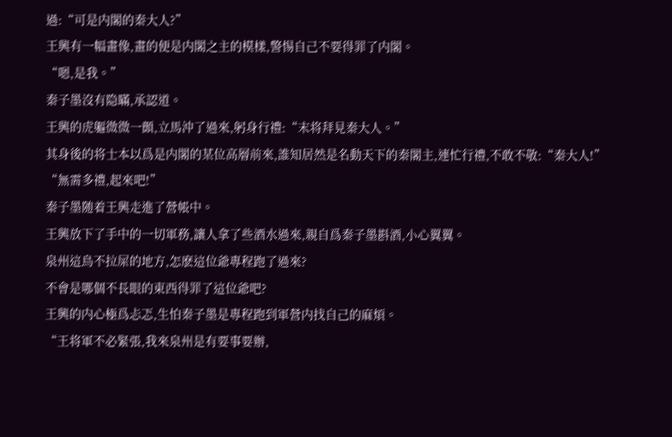過:“可是内閣的秦大人?”
王興有一幅畫像,畫的便是内閣之主的模樣,警惕自己不要得罪了内閣。
“嗯,是我。”
秦子墨沒有隐瞞,承認道。
王興的虎軀微微一顫,立馬沖了過來,躬身行禮:“末将拜見秦大人。”
其身後的将士本以爲是内閣的某位高層前來,誰知居然是名動天下的秦閣主,連忙行禮,不敢不敬:“秦大人!”
“無需多禮,起來吧!”
秦子墨随着王興走進了營帳中。
王興放下了手中的一切軍務,讓人拿了些酒水過來,親自爲秦子墨斟酒,小心翼翼。
泉州這鳥不拉屎的地方,怎麽這位爺專程跑了過來?
不會是哪個不長眼的東西得罪了這位爺吧?
王興的内心極爲忐忑,生怕秦子墨是專程跑到軍營内找自己的麻煩。
“王将軍不必緊張,我來泉州是有要事要辦,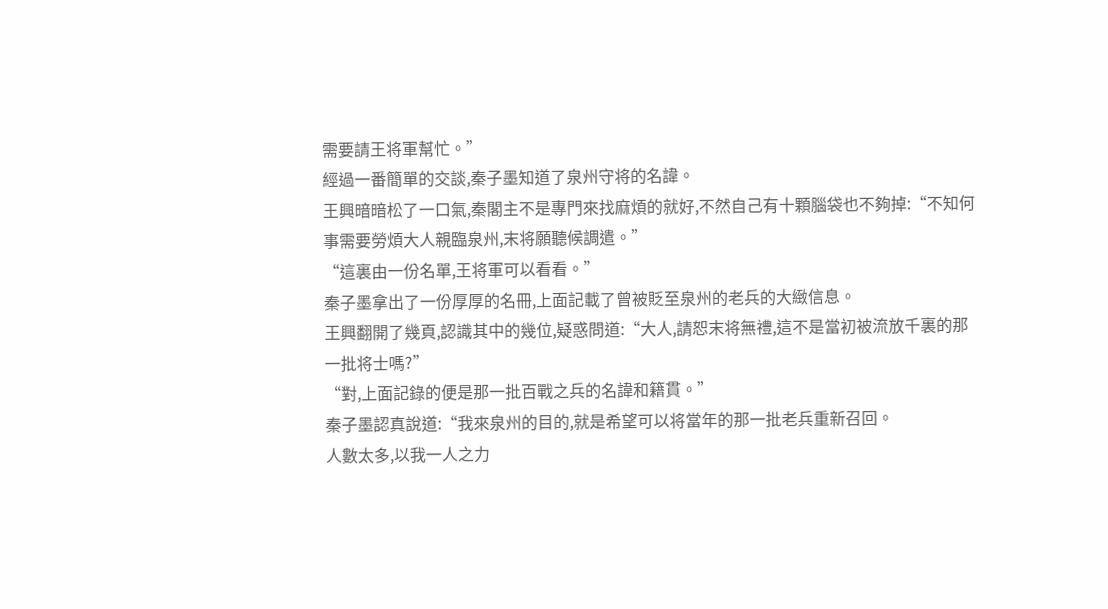需要請王将軍幫忙。”
經過一番簡單的交談,秦子墨知道了泉州守将的名諱。
王興暗暗松了一口氣,秦閣主不是專門來找麻煩的就好,不然自己有十顆腦袋也不夠掉:“不知何事需要勞煩大人親臨泉州,末将願聽候調遣。”
“這裏由一份名單,王将軍可以看看。”
秦子墨拿出了一份厚厚的名冊,上面記載了曾被貶至泉州的老兵的大緻信息。
王興翻開了幾頁,認識其中的幾位,疑惑問道:“大人,請恕末将無禮,這不是當初被流放千裏的那一批将士嗎?”
“對,上面記錄的便是那一批百戰之兵的名諱和籍貫。”
秦子墨認真說道:“我來泉州的目的,就是希望可以将當年的那一批老兵重新召回。
人數太多,以我一人之力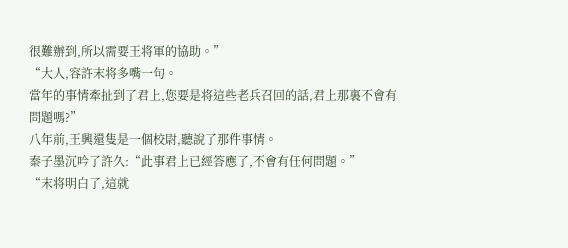很難辦到,所以需要王将軍的協助。”
“大人,容許末将多嘴一句。
當年的事情牽扯到了君上,您要是将這些老兵召回的話,君上那裏不會有問題嗎?”
八年前,王興還隻是一個校尉,聽說了那件事情。
秦子墨沉吟了許久:“此事君上已經答應了,不會有任何問題。”
“末将明白了,這就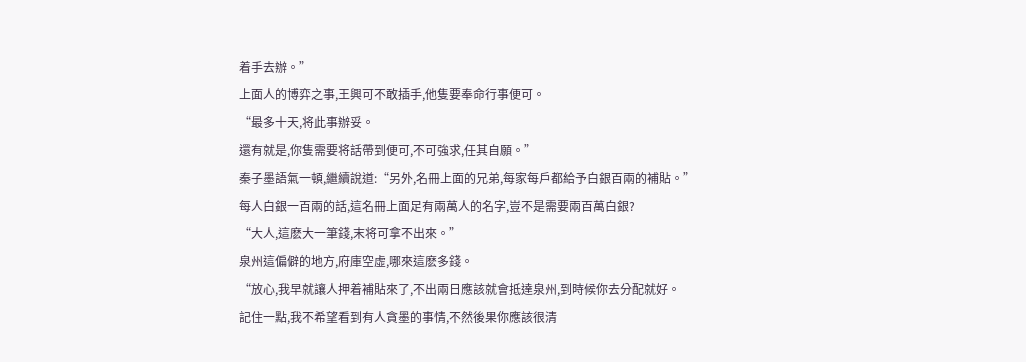着手去辦。”
上面人的博弈之事,王興可不敢插手,他隻要奉命行事便可。
“最多十天,将此事辦妥。
還有就是,你隻需要将話帶到便可,不可強求,任其自願。”
秦子墨語氣一頓,繼續說道:“另外,名冊上面的兄弟,每家每戶都給予白銀百兩的補貼。”
每人白銀一百兩的話,這名冊上面足有兩萬人的名字,豈不是需要兩百萬白銀?
“大人,這麽大一筆錢,末将可拿不出來。”
泉州這偏僻的地方,府庫空虛,哪來這麽多錢。
“放心,我早就讓人押着補貼來了,不出兩日應該就會抵達泉州,到時候你去分配就好。
記住一點,我不希望看到有人貪墨的事情,不然後果你應該很清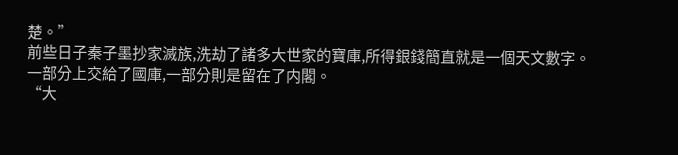楚。”
前些日子秦子墨抄家滅族,洗劫了諸多大世家的寶庫,所得銀錢簡直就是一個天文數字。
一部分上交給了國庫,一部分則是留在了内閣。
“大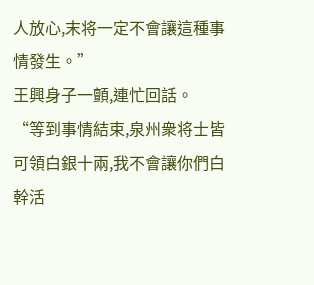人放心,末将一定不會讓這種事情發生。”
王興身子一顫,連忙回話。
“等到事情結束,泉州衆将士皆可領白銀十兩,我不會讓你們白幹活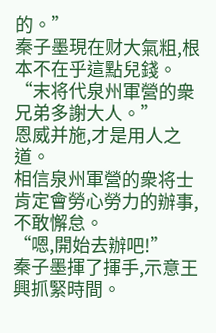的。”
秦子墨現在财大氣粗,根本不在乎這點兒錢。
“末将代泉州軍營的衆兄弟多謝大人。”
恩威并施,才是用人之道。
相信泉州軍營的衆将士肯定會勞心勞力的辦事,不敢懈怠。
“嗯,開始去辦吧!”
秦子墨揮了揮手,示意王興抓緊時間。